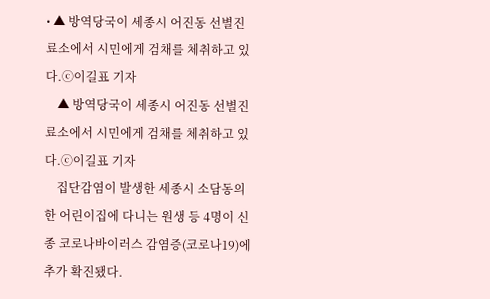• ▲ 방역당국이 세종시 어진동 선별진료소에서 시민에게 검채를 체취하고 있다.ⓒ이길표 기자
    ▲ 방역당국이 세종시 어진동 선별진료소에서 시민에게 검채를 체취하고 있다.ⓒ이길표 기자
    집단감염이 발생한 세종시 소담동의 한 어린이집에 다니는 원생 등 4명이 신종 코로나바이러스 감염증(코로나19)에 추가 확진됐다.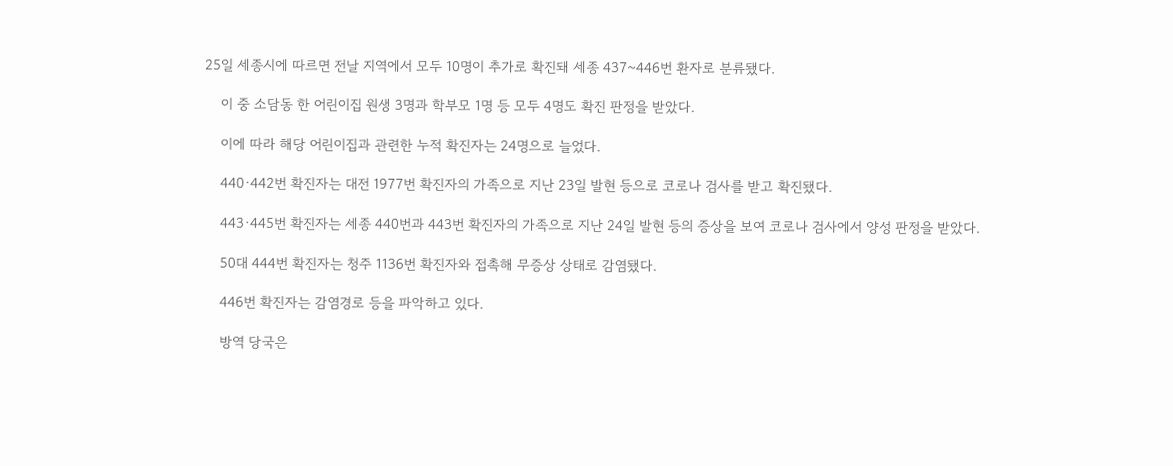25일 세종시에 따르면 전날 지역에서 모두 10명이 추가로 확진돼 세종 437~446번 환자로 분류됐다.

    이 중 소담동 한 어린이집 원생 3명과 학부모 1명 등 모두 4명도 확진 판정을 받았다.

    이에 따라 해당 어린이집과 관련한 누적 확진자는 24명으로 늘었다.

    440·442번 확진자는 대전 1977번 확진자의 가족으로 지난 23일 발현 등으로 코로나 검사를 받고 확진됐다.

    443·445번 확진자는 세종 440번과 443번 확진자의 가족으로 지난 24일 발현 등의 증상을 보여 코로나 검사에서 양성 판정을 받았다.

    50대 444번 확진자는 청주 1136번 확진자와 접촉해 무증상 상태로 감염됐다.

    446번 확진자는 감염경로 등을 파악하고 있다.

    방역 당국은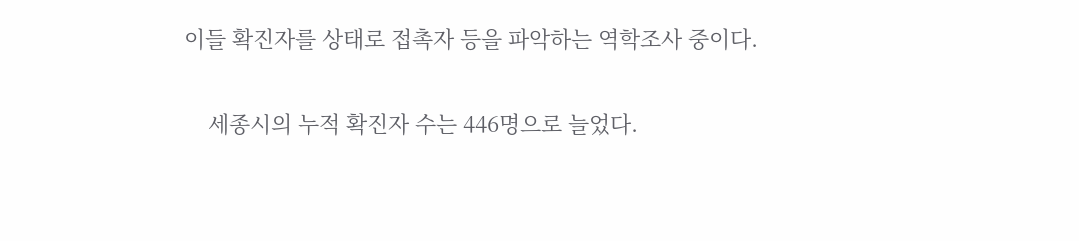이들 확진자를 상태로 접촉자 등을 파악하는 역학조사 중이다.

    세종시의 누적 확진자 수는 446명으로 늘었다.